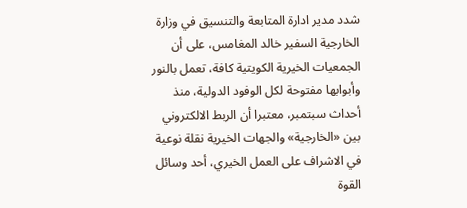شدد مدير ادارة المتابعة والتنسيق في وزارة الخارجية السفير خالد المغامس، على أن الجمعيات الخيرية الكويتية كافة، تعمل بالنور وأبوابها مفتوحة لكل الوفود الدولية، منذ أحداث سبتمبر، معتبرا أن الربط الالكتروني بين «الخارجية» والجهات الخيرية نقلة نوعية في الاشراف على العمل الخيري، أحد وسائل القوة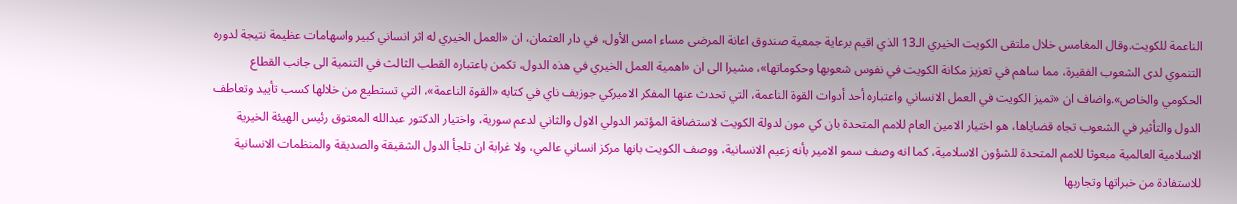الناعمة للكويت.وقال المغامس خلال ملتقى الكويت الخيري الـ13 الذي اقيم برعاية جمعية صندوق اعانة المرضى مساء امس الأول، في دار العثمان، ان «العمل الخيري له اثر انساني كبير واسهامات عظيمة نتيجة لدوره التنموي لدى الشعوب الفقيرة، مما ساهم في تعزيز مكانة الكويت في نفوس شعوبها وحكوماتها»، مشيرا الى ان «اهمية العمل الخيري في هذه الدول، تكمن باعتباره القطب الثالث في التنمية الى جانب القطاع الحكومي والخاص».واضاف ان «تميز الكويت في العمل الانساني واعتباره أحد أدوات القوة الناعمة، التي تحدث عنها المفكر الاميركي جوزيف ناي في كتابه «القوة الناعمة»، التي تستطيع من خلالها كسب تأييد وتعاطف الدول والتأثير في الشعوب تجاه قضاياها، هو اختيار الامين العام للامم المتحدة بان كي مون لدولة الكويت لاستضافة المؤتمر الدولي الاول والثاني لدعم سورية، واختيار الدكتور عبدالله المعتوق رئيس الهيئة الخيرية الاسلامية العالمية مبعوثا للامم المتحدة للشؤون الاسلامية، كما انه وصف سمو الامير بأنه زعيم الانسانية، ووصف الكويت بانها مركز انساني عالمي، ولا غرابة ان تلجأ الدول الشقيقة والصديقة والمنظمات الانسانية للاستفادة من خبراتها وتجاربها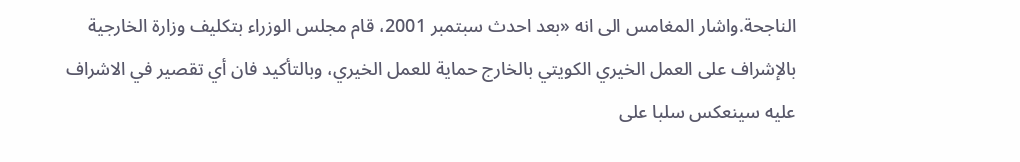الناجحة.واشار المغامس الى انه «بعد احدث سبتمبر 2001، قام مجلس الوزراء بتكليف وزارة الخارجية بالإشراف على العمل الخيري الكويتي بالخارج حماية للعمل الخيري، وبالتأكيد فان أي تقصير في الاشراف عليه سينعكس سلبا على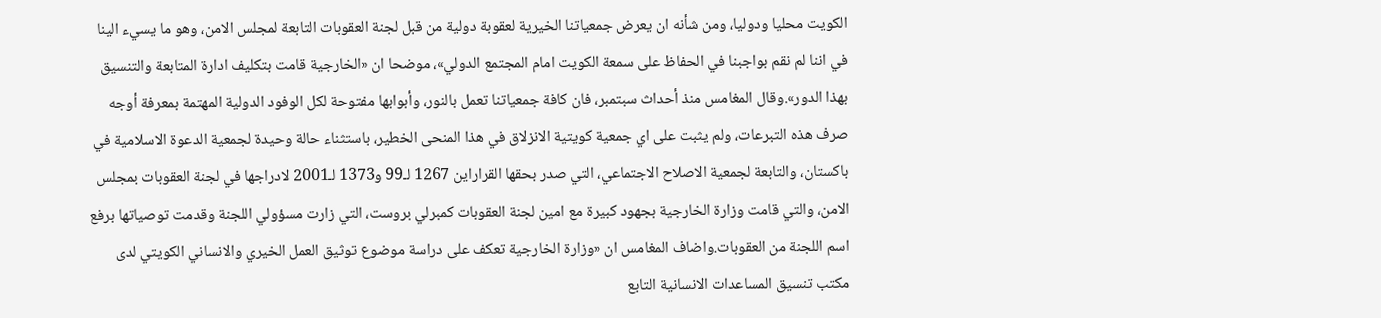الكويت محليا ودوليا، ومن شأنه ان يعرض جمعياتنا الخيرية لعقوبة دولية من قبل لجنة العقوبات التابعة لمجلس الامن، وهو ما يسيء الينا في اننا لم نقم بواجبنا في الحفاظ على سمعة الكويت امام المجتمع الدولي»، موضحا ان «الخارجية قامت بتكليف ادارة المتابعة والتنسيق بهذا الدور».وقال المغامس منذ أحداث سبتمبر، فان كافة جمعياتنا تعمل بالنور، وأبوابها مفتوحة لكل الوفود الدولية المهتمة بمعرفة أوجه صرف هذه التبرعات، ولم يثبت على اي جمعية كويتية الانزلاق في هذا المنحى الخطير، باستثناء حالة وحيدة لجمعية الدعوة الاسلامية في باكستان، والتابعة لجمعية الاصلاح الاجتماعي، التي صدر بحقها القراراين 1267 لـ99 و1373 لـ2001 لادراجها في لجنة العقوبات بمجلس الامن، والتي قامت وزارة الخارجية بجهود كبيرة مع امين لجنة العقوبات كمبرلي بروست، التي زارت مسؤولي اللجنة وقدمت توصياتها برفع اسم اللجنة من العقوبات.واضاف المغامس ان «وزارة الخارجية تعكف على دراسة موضوع توثيق العمل الخيري والانساني الكويتي لدى مكتب تنسيق المساعدات الانسانية التابع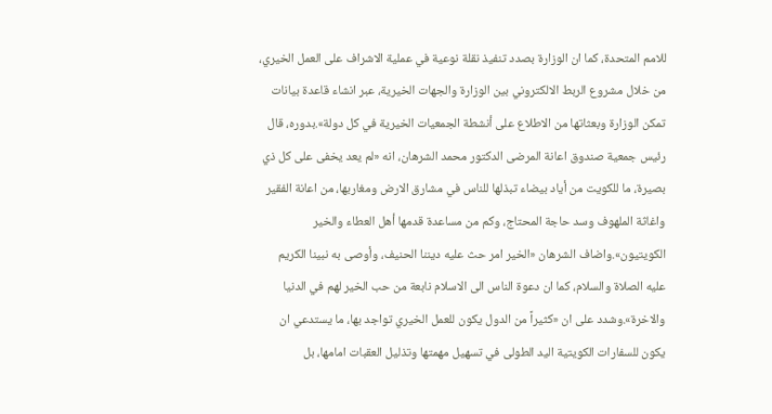للامم المتحدة، كما ان الوزارة بصدد تنفيذ نقلة نوعية في عملية الاشراف على العمل الخيري، من خلال مشروع الربط الالكتروني بين الوزارة والجهات الخيرية، عبر انشاء قاعدة بيانات تمكن الوزارة وبعثاتها من الاطلاع على أنشطة الجمعيات الخيرية في كل دولة».بدوره، قال رئيس جمعية صندوق اعانة المرضى الدكتور محمد الشرهان، انه «لم يعد يخفى على كل ذي بصيرة، ما للكويت من أياد بيضاء تبذلها للناس في مشارق الارض ومغاربها، من اعانة الفقير واغاثة الملهوف وسد حاجة المحتاج، وكم من مساعدة قدمها أهل العطاء والخير الكويتيون».واضاف الشرهان «الخير امر حث عليه ديننا الحنيف، وأوصى به نبينا الكريم عليه الصلاة والسلام، كما ان دعوة الناس الى الاسلام نابعة من حب الخير لهم في الدنيا والاخرة».وشدد على ان «كثيراً من الدول يكون للعمل الخيري تواجد بها، ما يستدعي ان يكون للسفارات الكويتية اليد الطولى في تسهيل مهمتها وتذليل العقبات امامها، بل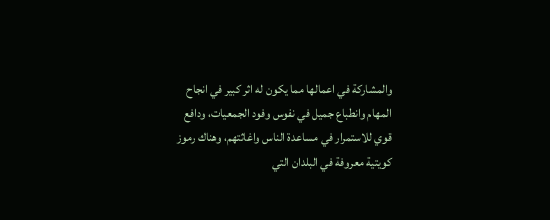والمشاركة في اعمالها مما يكون له اثر كبير في انجاح المهام وانطباع جميل في نفوس وفود الجمعيات، ودافع قوي للاستمرار في مساعدة الناس واغاثتهم، وهناك رموز كويتية معروفة في البلدان التي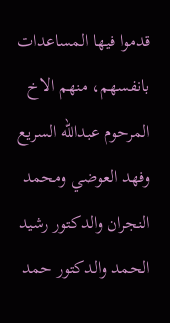قدموا فيها المساعدات بانفسهم، منهم الاخ المرحوم عبدالله السريع وفهد العوضي ومحمد النجران والدكتور رشيد الحمد والدكتور حمد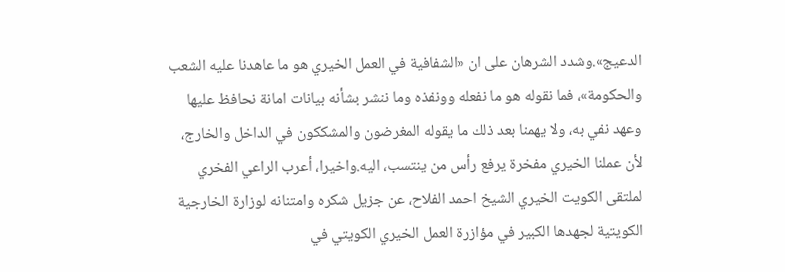الدعيج».وشدد الشرهان على ان «الشفافية في العمل الخيري هو ما عاهدنا عليه الشعب والحكومة»، فما نقوله هو ما نفعله وونفذه وما ننشر بشأنه بيانات امانة نحافظ عليها وعهد نفي به، ولا يهمنا بعد ذلك ما يقوله المغرضون والمشككون في الداخل والخارج، لأن عملنا الخيري مفخرة يرفع رأس من ينتسب، اليه.واخيرا، أعرب الراعي الفخري لملتقى الكويت الخيري الشيخ احمد الفلاح، عن جزيل شكره وامتنانه لوزارة الخارجية الكويتية لجهدها الكبير في مؤازرة العمل الخيري الكويتي في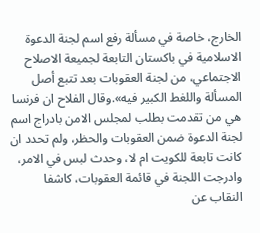الخارج، خاصة في مسألة رفع اسم لجنة الدعوة الاسلامية في باكستان التابعة لجميعة الاصلاح الاجتماعي، من لجنة العقوبات بعد تتبع أصل المسألة واللغط الكبير فيه».وقال الفلاح ان فرنسا هي من تقدمت بطلب لمجلس الامن بادراج اسم لجنة الدعوة ضمن العقوبات والحظر، ولم تحدد ان كانت تابعة للكويت ام لا، وحدث لبس في الامر، وادرجت اللجنة في قائمة العقوبات، كاشفا النقاب عن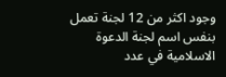وجود اكثر من 12 لجنة تعمل بنفس اسم لجنة الدعوة الاسلامية في عدد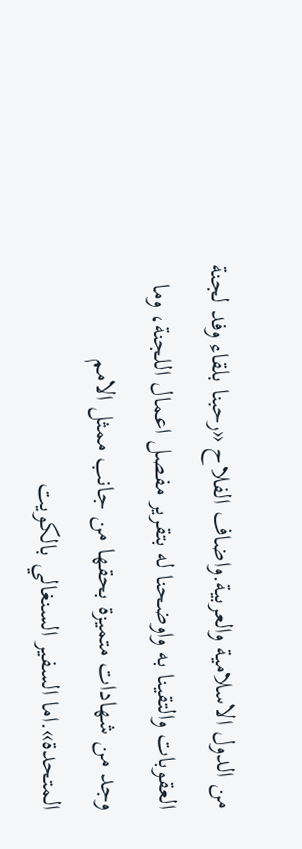من الدول الاسلامية والعربية.واضاف الفلاح «رحبنا بلقاء وفد لجنة العقوبات والتقينا به واوضحنا له بتقرير مفصل اعمال اللجنة، وما وجد من شهادات متميزة بحقها من جانب ممثل الامم المتحدة».اما السفير السنغالي بالكويت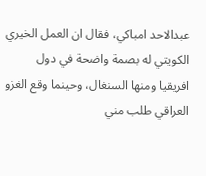عبدالاحد امباكي، فقال ان العمل الخيري الكويتي له بصمة واضحة في دول افريقيا ومنها السنغال، وحينما وقع الغزو العراقي طلب مني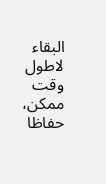البقاء لاطول وقت ممكن، حفاظا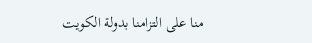منا على التزامنا بدولة الكويت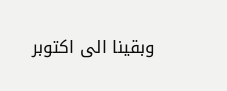وبقينا الى اكتوبر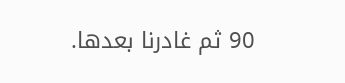90 ثم غادرنا بعدها.